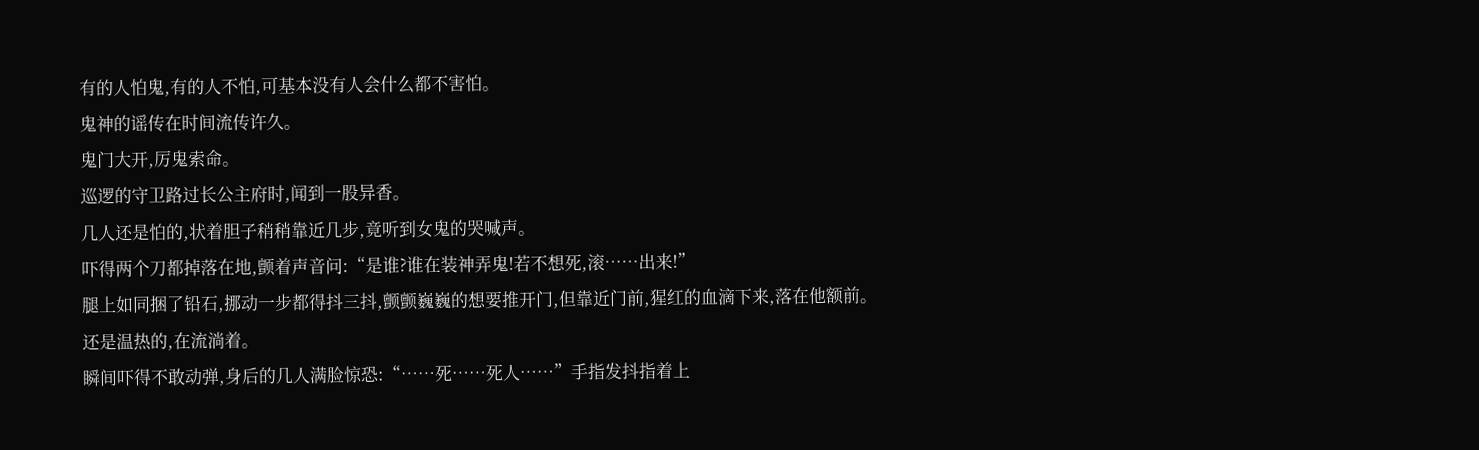有的人怕鬼,有的人不怕,可基本没有人会什么都不害怕。
鬼神的谣传在时间流传许久。
鬼门大开,厉鬼索命。
巡逻的守卫路过长公主府时,闻到一股异香。
几人还是怕的,状着胆子稍稍靠近几步,竟听到女鬼的哭喊声。
吓得两个刀都掉落在地,颤着声音问:“是谁?谁在装神弄鬼!若不想死,滚……出来!”
腿上如同捆了铅石,挪动一步都得抖三抖,颤颤巍巍的想要推开门,但靠近门前,猩红的血滴下来,落在他额前。
还是温热的,在流淌着。
瞬间吓得不敢动弹,身后的几人满脸惊恐:“……死……死人……”手指发抖指着上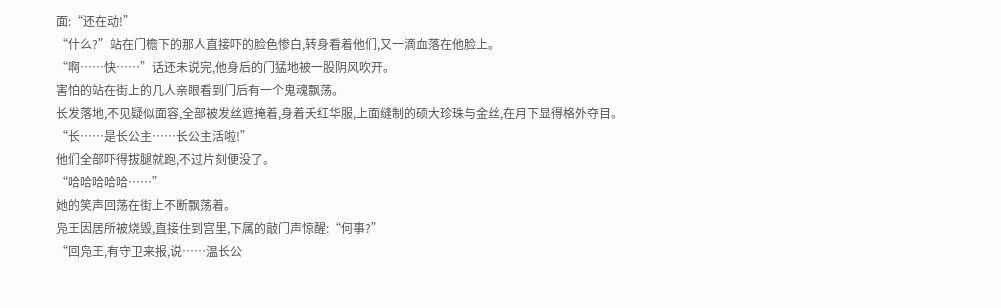面:“还在动!”
“什么?”站在门檐下的那人直接吓的脸色惨白,转身看着他们,又一滴血落在他脸上。
“啊……快……”话还未说完,他身后的门猛地被一股阴风吹开。
害怕的站在街上的几人亲眼看到门后有一个鬼魂飘荡。
长发落地,不见疑似面容,全部被发丝遮掩着,身着夭红华服,上面缝制的硕大珍珠与金丝,在月下显得格外夺目。
“长……是长公主……长公主活啦!”
他们全部吓得拔腿就跑,不过片刻便没了。
“哈哈哈哈哈……”
她的笑声回荡在街上不断飘荡着。
凫王因居所被烧毁,直接住到宫里,下属的敲门声惊醒:“何事?”
“回凫王,有守卫来报,说……温长公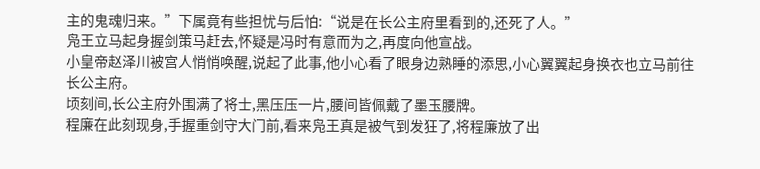主的鬼魂归来。”下属竟有些担忧与后怕:“说是在长公主府里看到的,还死了人。”
凫王立马起身握剑策马赶去,怀疑是冯时有意而为之,再度向他宣战。
小皇帝赵泽川被宫人悄悄唤醒,说起了此事,他小心看了眼身边熟睡的添思,小心翼翼起身换衣也立马前往长公主府。
顷刻间,长公主府外围满了将士,黑压压一片,腰间皆佩戴了墨玉腰牌。
程廉在此刻现身,手握重剑守大门前,看来凫王真是被气到发狂了,将程廉放了出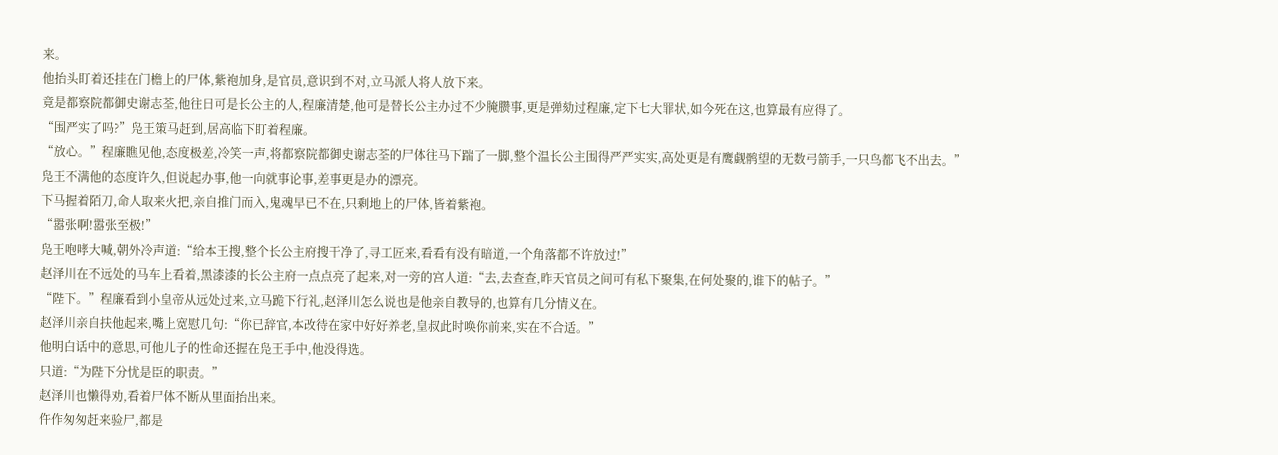来。
他抬头盯着还挂在门檐上的尸体,紫袍加身,是官员,意识到不对,立马派人将人放下来。
竟是都察院都御史谢志荃,他往日可是长公主的人,程廉清楚,他可是替长公主办过不少腌臜事,更是弹劾过程廉,定下七大罪状,如今死在这,也算最有应得了。
“围严实了吗?”凫王策马赶到,居高临下盯着程廉。
“放心。”程廉瞧见他,态度极差,冷笑一声,将都察院都御史谢志荃的尸体往马下踹了一脚,整个温长公主围得严严实实,高处更是有鹰觑鹘望的无数弓箭手,一只鸟都飞不出去。”
凫王不满他的态度许久,但说起办事,他一向就事论事,差事更是办的漂亮。
下马握着陌刀,命人取来火把,亲自推门而入,鬼魂早已不在,只剩地上的尸体,皆着紫袍。
“嚣张啊!嚣张至极!”
凫王咆哮大喊,朝外冷声道:“给本王搜,整个长公主府搜干净了,寻工匠来,看看有没有暗道,一个角落都不许放过!”
赵泽川在不远处的马车上看着,黑漆漆的长公主府一点点亮了起来,对一旁的宫人道:“去,去查查,昨天官员之间可有私下聚集,在何处聚的,谁下的帖子。”
“陛下。”程廉看到小皇帝从远处过来,立马跪下行礼,赵泽川怎么说也是他亲自教导的,也算有几分情义在。
赵泽川亲自扶他起来,嘴上宽慰几句:“你已辞官,本改待在家中好好养老,皇叔此时唤你前来,实在不合适。”
他明白话中的意思,可他儿子的性命还握在凫王手中,他没得选。
只道:“为陛下分忧是臣的职责。”
赵泽川也懒得劝,看着尸体不断从里面抬出来。
仵作匆匆赶来验尸,都是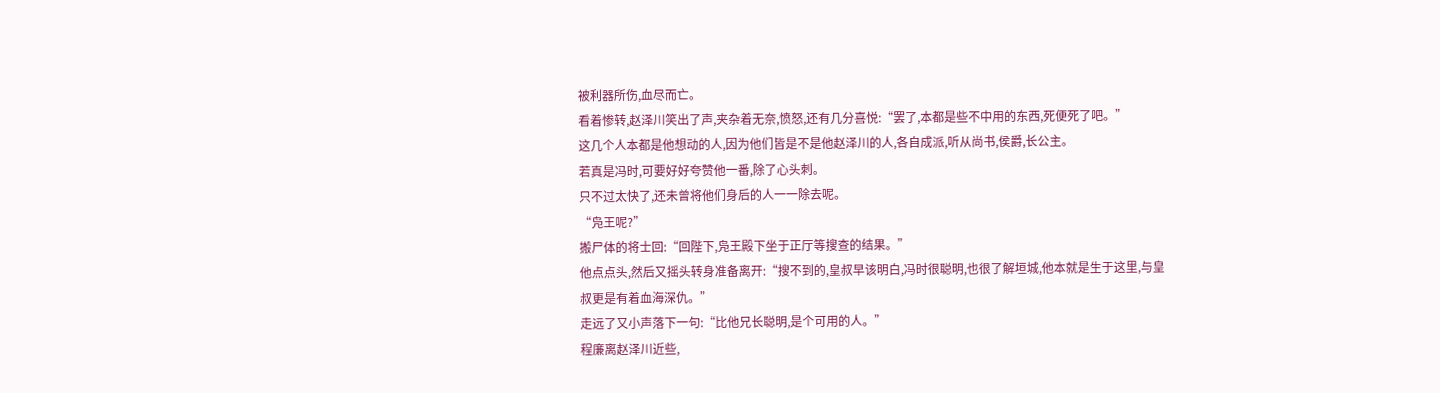被利器所伤,血尽而亡。
看着惨转,赵泽川笑出了声,夹杂着无奈,愤怒,还有几分喜悦:“罢了,本都是些不中用的东西,死便死了吧。”
这几个人本都是他想动的人,因为他们皆是不是他赵泽川的人,各自成派,听从尚书,侯爵,长公主。
若真是冯时,可要好好夸赞他一番,除了心头刺。
只不过太快了,还未曾将他们身后的人一一除去呢。
“凫王呢?”
搬尸体的将士回:“回陛下,凫王殿下坐于正厅等搜查的结果。”
他点点头,然后又摇头转身准备离开:“搜不到的,皇叔早该明白,冯时很聪明,也很了解垣城,他本就是生于这里,与皇叔更是有着血海深仇。”
走远了又小声落下一句:“比他兄长聪明,是个可用的人。”
程廉离赵泽川近些,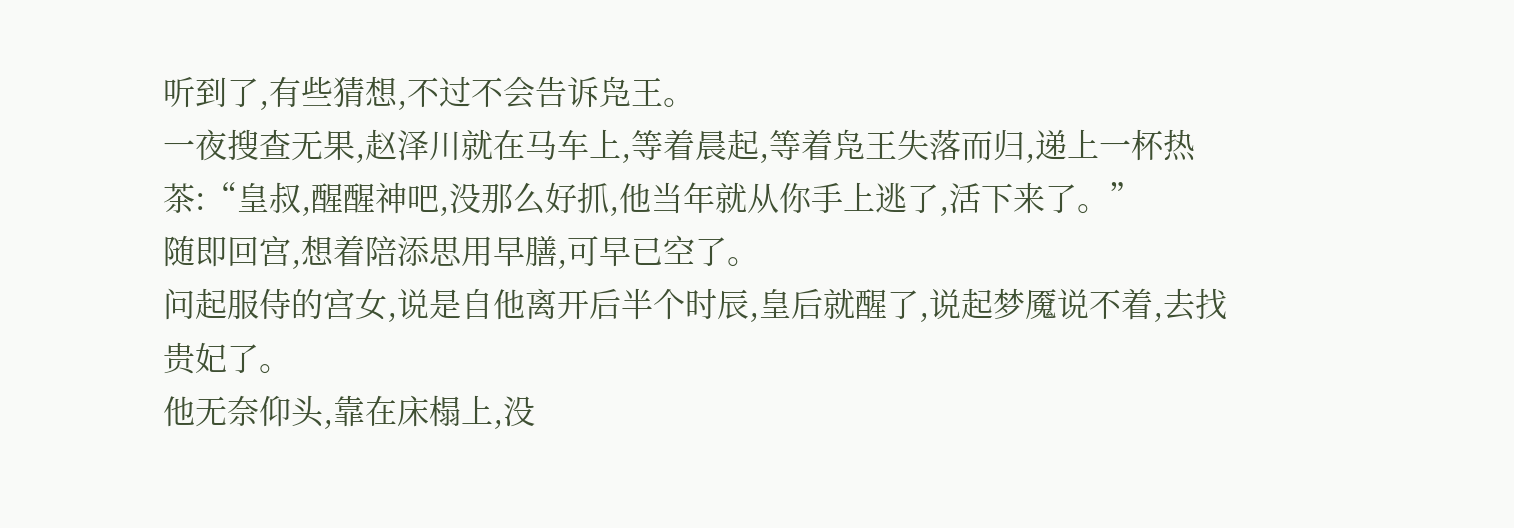听到了,有些猜想,不过不会告诉凫王。
一夜搜查无果,赵泽川就在马车上,等着晨起,等着凫王失落而归,递上一杯热茶:“皇叔,醒醒神吧,没那么好抓,他当年就从你手上逃了,活下来了。”
随即回宫,想着陪添思用早膳,可早已空了。
问起服侍的宫女,说是自他离开后半个时辰,皇后就醒了,说起梦魇说不着,去找贵妃了。
他无奈仰头,靠在床榻上,没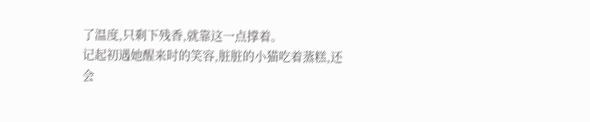了温度,只剩下残香,就靠这一点撑着。
记起初遇她醒来时的笑容,脏脏的小猫吃着蒸糕,还会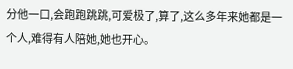分他一口,会跑跑跳跳,可爱极了,算了,这么多年来她都是一个人,难得有人陪她,她也开心。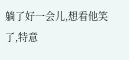躺了好一会儿,想看他笑了,特意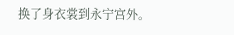换了身衣裳到永宁宫外。